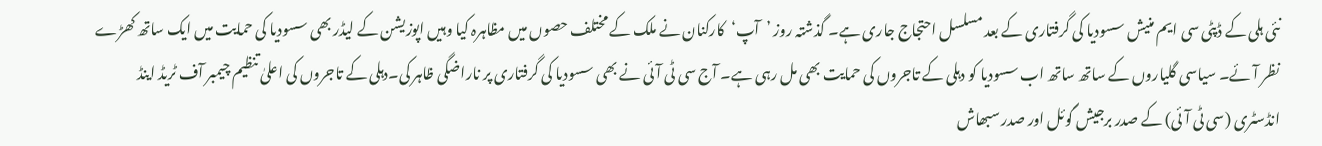نئی ہلی کے ڈپٹی سی ایم منیش سسودیا کی گرفتاری کے بعد مسلسل احتجاج جاری ہے۔ گذشتہ روز ’آپ‘کارکنان نے ملک کے مختلف حصوں میں مظاہرہ کیا وہیں اپوزیشن کے لیڈر بھی سسودیا کی حمایت میں ایک ساتھ کھڑے نظر آئے۔ سیاسی گلیاروں کے ساتھ ساتھ اب سسودیا کو دہلی کے تاجروں کی حمایت بھی مل رہی ہے۔ آج سی ٹی آئی نے بھی سسودیا کی گرفتاری پر ناراضگی ظاہر کی۔دہلی کے تاجروں کی اعلیٰ تنظیم چیمبر آف ٹریڈ اینڈ انڈسٹری (سی ٹی آئی) کے صدر برجیش گوئل اور صدر سبھاش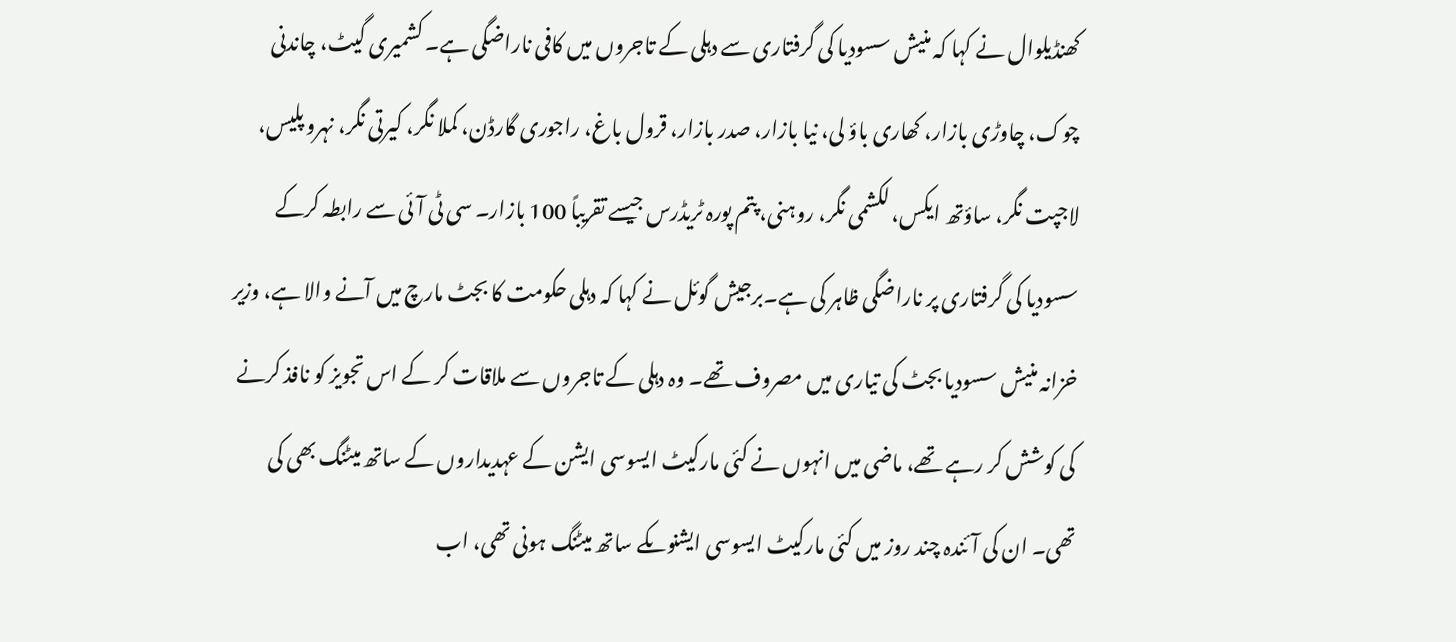کھنڈیلوال نے کہا کہ منیش سسودیا کی گرفتاری سے دہلی کے تاجروں میں کافی ناراضگی ہے۔ کشمیری گیٹ، چاندنی چوک، چاوڑی بازار، کھاری باؤ لی، نیا بازار، صدر بازار، قرول باغ، راجوری گارڈن، کملا نگر، کیرتی نگر، نہرو پلیس، لاجپت نگر، ساؤتھ ایکس، لکشمی نگر، روہنی، پتم پورہ ٹریڈرس جیسے تقریباً 100 بازار۔ سی ٹی آئی سے رابطہ کرکے سسودیا کی گرفتاری پر ناراضگی ظاہر کی ہے۔برجیش گوئل نے کہا کہ دہلی حکومت کا بجٹ مارچ میں آنے والا ہے، وزیر خزانہ منیش سسودیا بجٹ کی تیاری میں مصروف تھے۔ وہ دہلی کے تاجروں سے ملاقات کر کے اس تجویز کو نافذ کرنے کی کوشش کر رہے تھے، ماضی میں انہوں نے کئی مارکیٹ ایسوسی ایشن کے عہدیداروں کے ساتھ میٹنگ بھی کی تھی۔ ان کی آئندہ چند روز میں کئی مارکیٹ ایسوسی ایشنوںکے ساتھ میٹنگ ہونی تھی، اب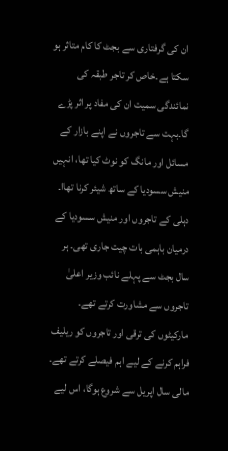ان کی گرفتاری سے بجٹ کا کام متاثر ہو سکتا ہے۔خاص کر تاجر طبقہ کی نمائندگی سمیت ان کی مفاد پر اثر پڑے گا۔بہت سے تاجروں نے اپنے بازار کے مسائل اور مانگ کو نوٹ کیا تھا، انہیں منیش سسودیا کے ساتھ شیئر کرنا تھاا۔ دہلی کے تاجروں اور منیش سسودیا کے درمیان باہمی بات چیت جاری تھی۔ ہر سال بجٹ سے پہلے نائب وزیر اعلیٰ تاجروں سے مشاورت کرتے تھے۔ مارکیٹوں کی ترقی اور تاجروں کو ریلیف فراہم کرنے کے لیے اہم فیصلے کرتے تھے۔ مالی سال اپریل سے شروع ہوگا، اس لیے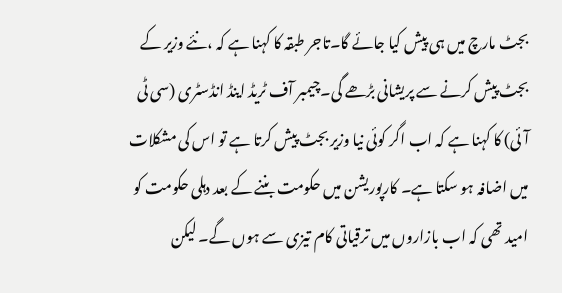بجٹ مارچ میں ہی پیش کیا جائے گا۔تاجر طبقہ کا کہنا ہے کہ ،نئے وزیر کے بجٹ پیش کرنے سے پریشانی بڑھے گی۔چیمبر آف ٹریڈ اینڈ انڈسٹری (سی ٹی آئی) کا کہنا ہے کہ اب اگر کوئی نیا وزیر بجٹ پیش کرتا ہے تو اس کی مشکلات میں اضافہ ہو سکتا ہے۔ کارپوریشن میں حکومت بننے کے بعد دہلی حکومت کو امید تھی کہ اب بازاروں میں ترقیاتی کام تیزی سے ہوں گے۔ لیکن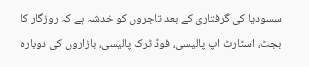سسودیا کی گرفتاری کے بعد تاجروں کو خدشہ ہے کہ روزگار کا بجٹ، اسٹارٹ اپ پالیسی، فوڈ ٹرک پالیسی، بازاروں کی دوبارہ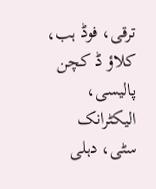ترقی، فوڈ ہب، کلاؤ ڈ کچن پالیسی، الیکٹرانک سٹی، دہلی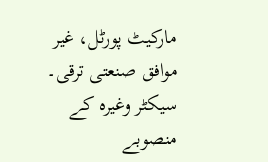مارکیٹ پورٹل، غیر موافق صنعتی ترقی۔ سیکٹر وغیرہ کے منصوبے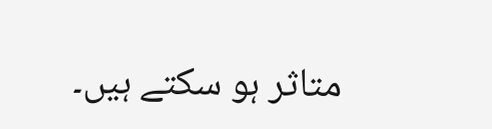متاثر ہو سکتے ہیں۔